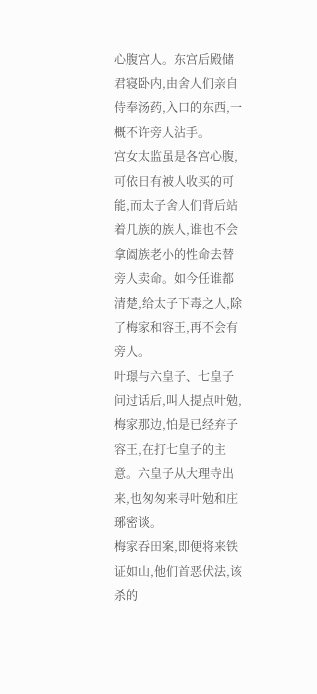心腹宫人。东宫后殿储君寝卧内,由舍人们亲自侍奉汤药,入口的东西,一概不许旁人沾手。
宫女太监虽是各宫心腹,可依日有被人收买的可能,而太子舍人们背后站着几族的族人,谁也不会拿阖族老小的性命去替旁人卖命。如今任谁都清楚,给太子下毒之人,除了梅家和容王,再不会有旁人。
叶璟与六皇子、七皇子问过话后,叫人提点叶勉,梅家那边,怕是已经弃子容王,在打七皇子的主意。六皇子从大理寺出来,也匆匆来寻叶勉和庄琊密谈。
梅家吞田案,即便将来铁证如山,他们首恶伏法,该杀的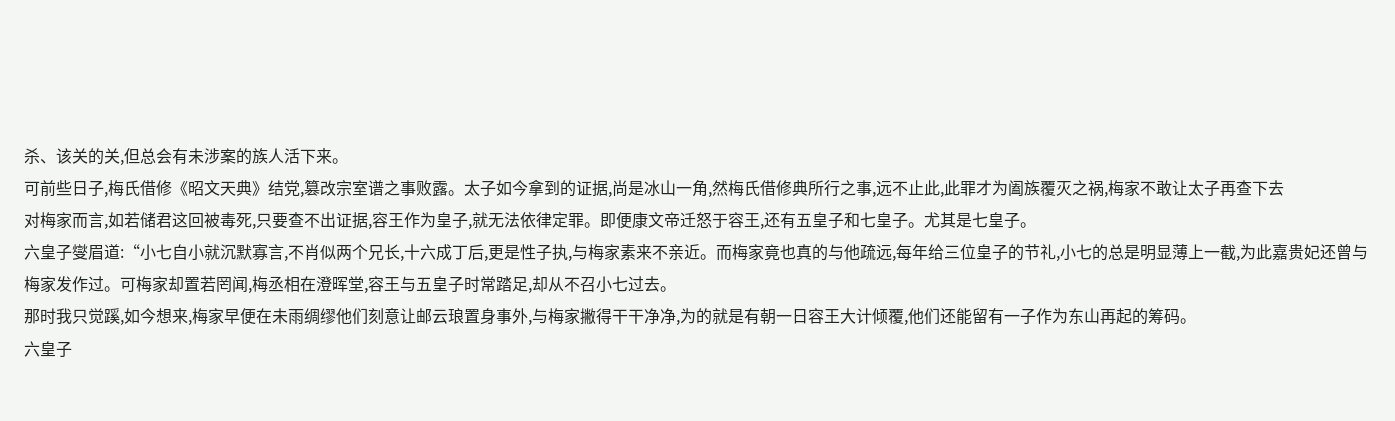杀、该关的关,但总会有未涉案的族人活下来。
可前些日子,梅氏借修《昭文天典》结党,篡改宗室谱之事败露。太子如今拿到的证据,尚是冰山一角,然梅氏借修典所行之事,远不止此,此罪才为阖族覆灭之祸,梅家不敢让太子再查下去
对梅家而言,如若储君这回被毒死,只要查不出证据,容王作为皇子,就无法依律定罪。即便康文帝迁怒于容王,还有五皇子和七皇子。尤其是七皇子。
六皇子燮眉道:“小七自小就沉默寡言,不肖似两个兄长,十六成丁后,更是性子执,与梅家素来不亲近。而梅家竟也真的与他疏远,每年给三位皇子的节礼,小七的总是明显薄上一截,为此嘉贵妃还曾与梅家发作过。可梅家却置若罔闻,梅丞相在澄晖堂,容王与五皇子时常踏足,却从不召小七过去。
那时我只觉蹊,如今想来,梅家早便在未雨绸缪他们刻意让邮云琅置身事外,与梅家撇得干干净净,为的就是有朝一日容王大计倾覆,他们还能留有一子作为东山再起的筹码。
六皇子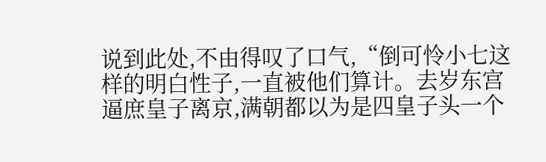说到此处,不由得叹了口气,“倒可怜小七这样的明白性子,一直被他们算计。去岁东宫逼庶皇子离京,满朝都以为是四皇子头一个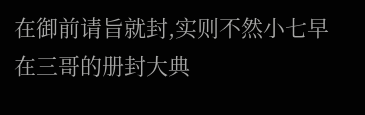在御前请旨就封,实则不然小七早在三哥的册封大典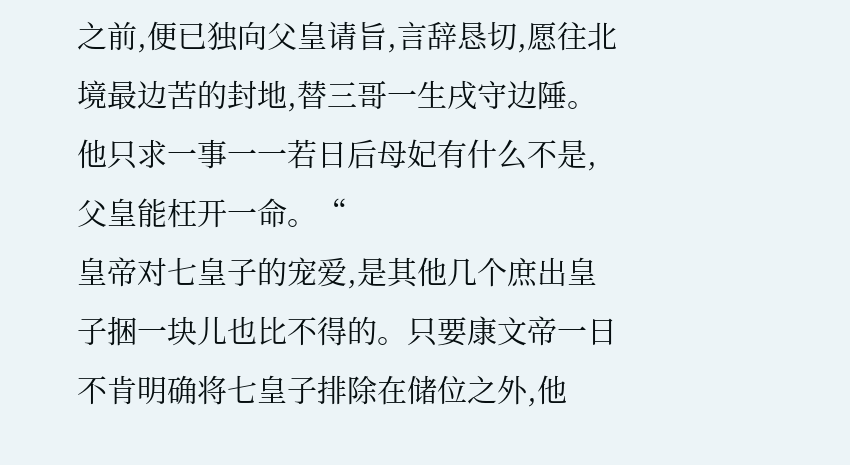之前,便已独向父皇请旨,言辞恳切,愿往北境最边苦的封地,替三哥一生戌守边陲。他只求一事一一若日后母妃有什么不是,父皇能枉开一命。“
皇帝对七皇子的宠爱,是其他几个庶出皇子捆一块儿也比不得的。只要康文帝一日不肯明确将七皇子排除在储位之外,他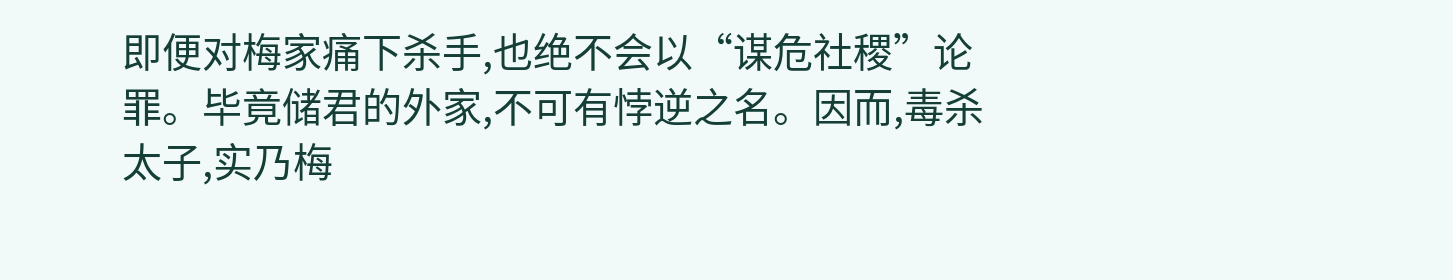即便对梅家痛下杀手,也绝不会以“谋危社稷”论罪。毕竟储君的外家,不可有悖逆之名。因而,毒杀太子,实乃梅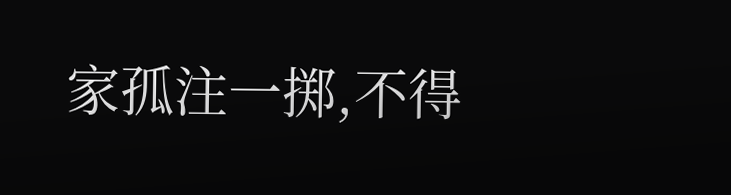家孤注一掷,不得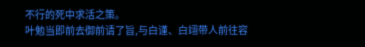不行的死中求活之策。
叶勉当即前去御前请了旨,与白谨、白翊带人前往容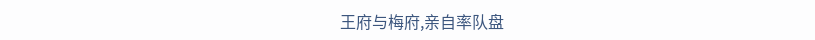王府与梅府,亲自率队盘